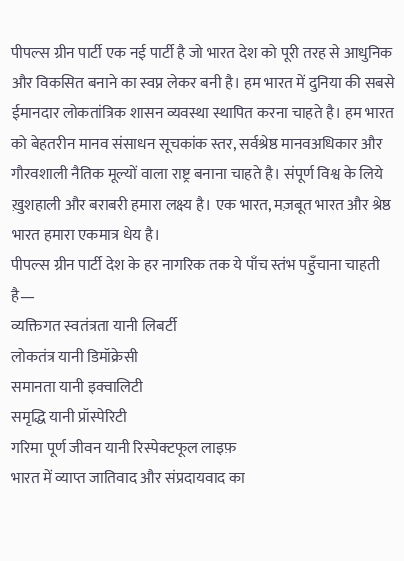पीपल्स ग्रीन पार्टी एक नई पार्टी है जो भारत देश को पूरी तरह से आधुनिक और विकसित बनाने का स्वप्न लेकर बनी है। हम भारत में दुनिया की सबसे ईमानदार लोकतांत्रिक शासन व्यवस्था स्थापित करना चाहते है। हम भारत को बेहतरीन मानव संसाधन सूचकांक स्तर, सर्वश्रेष्ठ मानवअधिकार और गौरवशाली नैतिक मूल्यों वाला राष्ट्र बनाना चाहते है। संपूर्ण विश्व के लिये ख़ुशहाली और बराबरी हमारा लक्ष्य है। एक भारत, मज़बूत भारत और श्रेष्ठ भारत हमारा एकमात्र धेय है।
पीपल्स ग्रीन पार्टी देश के हर नागरिक तक ये पाँच स्तंभ पहुँचाना चाहती है—
व्यक्तिगत स्वतंत्रता यानी लिबर्टी
लोकतंत्र यानी डिमॉक्रेसी
समानता यानी इक्वालिटी
समृद्धि यानी प्रॉस्पेरिटी
गरिमा पूर्ण जीवन यानी रिस्पेक्टफूल लाइफ़
भारत में व्याप्त जातिवाद और संप्रदायवाद का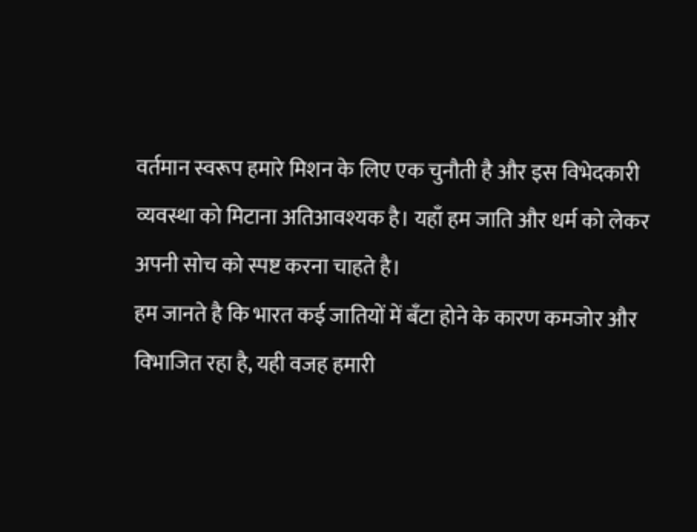वर्तमान स्वरूप हमारे मिशन के लिए एक चुनौती है और इस विभेदकारी व्यवस्था को मिटाना अतिआवश्यक है। यहाँ हम जाति और धर्म को लेकर अपनी सोच को स्पष्ट करना चाहते है।
हम जानते है कि भारत कई जातियों में बँटा होने के कारण कमजोर और विभाजित रहा है, यही वजह हमारी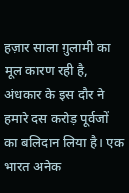हज़ार साला ग़ुलामी का मूल कारण रही है, अंधकार के इस दौर ने हमारे दस करोड़ पूर्वजों का बलिदान लिया है। एक भारत अनेक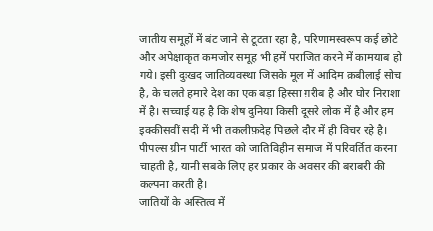जातीय समूहों में बंट जाने से टूटता रहा है, परिणामस्वरूप कई छोटे और अपेक्षाकृत कमजोर समूह भी हमें पराजित करने में कामयाब हो गये। इसी दुःखद जातिव्यवस्था जिसके मूल में आदिम क़बीलाई सोच है, के चलते हमारे देश का एक बड़ा हिस्सा ग़रीब है और घोर निराशा में है। सच्चाई यह है कि शेष दुनिया किसी दूसरे लोक में है और हम इक्कीसवीं सदी में भी तकलीफ़देह पिछले दौर में ही विचर रहे है। पीपल्स ग्रीन पार्टी भारत को जातिविहीन समाज में परिवर्तित करना चाहती है, यानी सबके लिए हर प्रकार के अवसर की बराबरी की कल्पना करती है।
जातियों के अस्तित्व में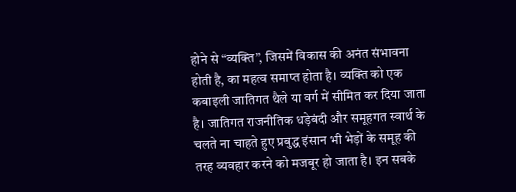होने से “व्यक्ति”, जिसमें विकास की अनंत संभावना होती है, का महत्व समाप्त होता है। व्यक्ति को एक कबाइली जातिगत थैले या वर्ग में सीमित कर दिया जाता है। जातिगत राजनीतिक धड़ेबंदी और समूहगत स्वार्थ के चलते ना चाहते हुए प्रबुद्ध इंसान भी भेड़ों के समूह की तरह व्यवहार करने को मजबूर हो जाता है। इन सबके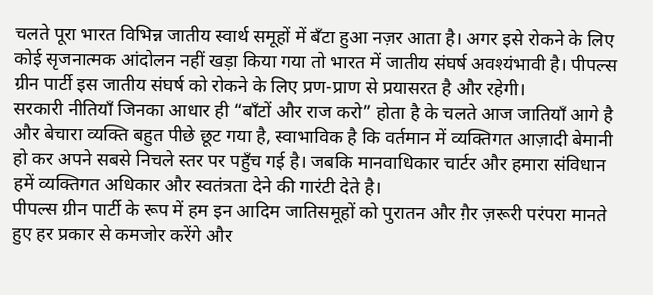चलते पूरा भारत विभिन्न जातीय स्वार्थ समूहों में बँटा हुआ नज़र आता है। अगर इसे रोकने के लिए कोई सृजनात्मक आंदोलन नहीं खड़ा किया गया तो भारत में जातीय संघर्ष अवश्यंभावी है। पीपल्स ग्रीन पार्टी इस जातीय संघर्ष को रोकने के लिए प्रण-प्राण से प्रयासरत है और रहेगी।
सरकारी नीतियाँ जिनका आधार ही “बाँटों और राज करो” होता है के चलते आज जातियाँ आगे है और बेचारा व्यक्ति बहुत पीछे छूट गया है, स्वाभाविक है कि वर्तमान में व्यक्तिगत आज़ादी बेमानी हो कर अपने सबसे निचले स्तर पर पहुँच गई है। जबकि मानवाधिकार चार्टर और हमारा संविधान हमें व्यक्तिगत अधिकार और स्वतंत्रता देने की गारंटी देते है।
पीपल्स ग्रीन पार्टी के रूप में हम इन आदिम जातिसमूहों को पुरातन और ग़ैर ज़रूरी परंपरा मानते हुए हर प्रकार से कमजोर करेंगे और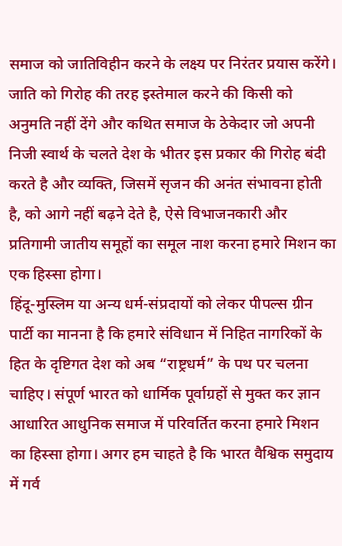समाज को जातिविहीन करने के लक्ष्य पर निरंतर प्रयास करेंगे। जाति को गिरोह की तरह इस्तेमाल करने की किसी को अनुमति नहीं देंगे और कथित समाज के ठेकेदार जो अपनी निजी स्वार्थ के चलते देश के भीतर इस प्रकार की गिरोह बंदी करते है और व्यक्ति, जिसमें सृजन की अनंत संभावना होती है, को आगे नहीं बढ़ने देते है, ऐसे विभाजनकारी और प्रतिगामी जातीय समूहों का समूल नाश करना हमारे मिशन का एक हिस्सा होगा।
हिंदू-मुस्लिम या अन्य धर्म-संप्रदायों को लेकर पीपल्स ग्रीन पार्टी का मानना है कि हमारे संविधान में निहित नागरिकों के हित के दृष्टिगत देश को अब “राष्ट्रधर्म” के पथ पर चलना चाहिए। संपूर्ण भारत को धार्मिक पूर्वाग्रहों से मुक्त कर ज्ञान आधारित आधुनिक समाज में परिवर्तित करना हमारे मिशन का हिस्सा होगा। अगर हम चाहते है कि भारत वैश्विक समुदाय में गर्व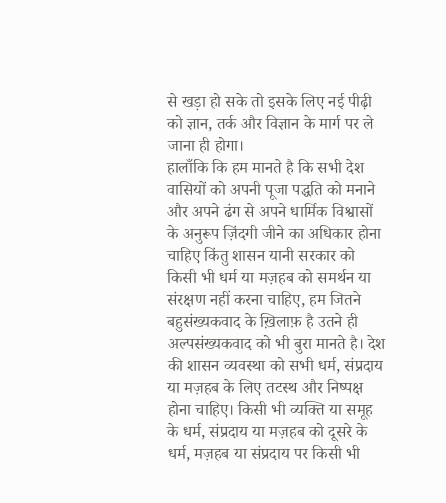से खड़ा हो सके तो इसके लिए नई पीढ़ी को ज्ञान, तर्क और विज्ञान के मार्ग पर ले जाना ही होगा।
हालाँकि कि हम मानते है कि सभी देश वासियों को अपनी पूजा पद्धति को मनाने और अपने ढंग से अपने धार्मिक विश्वासों के अनुरूप ज़िंदगी जीने का अधिकार होना चाहिए किंतु शासन यानी सरकार को किसी भी धर्म या मज़हब को समर्थन या संरक्षण नहीं करना चाहिए, हम जितने बहुसंख्यकवाद के ख़िलाफ़ है उतने ही अल्पसंख्यकवाद को भी बुरा मानते है। देश की शासन व्यवस्था को सभी धर्म, संप्रदाय या मज़हब के लिए तटस्थ और निष्पक्ष होना चाहिए। किसी भी व्यक्ति या समूह के धर्म, संप्रदाय या मज़हब को दूसरे के धर्म, मज़हब या संप्रदाय पर किसी भी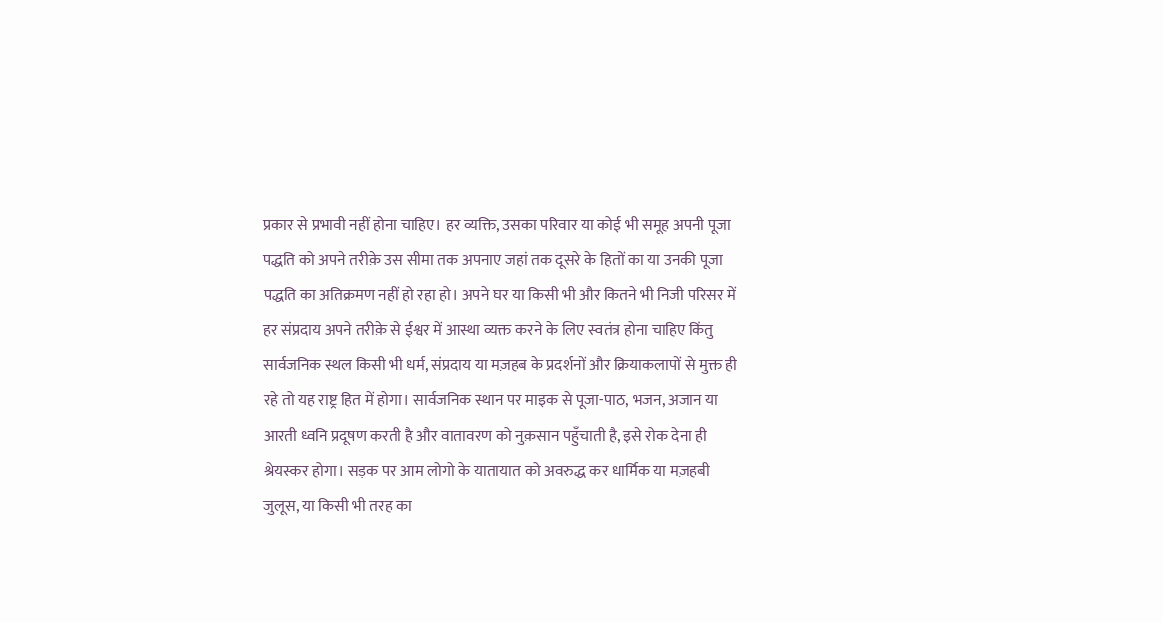प्रकार से प्रभावी नहीं होना चाहिए। हर व्यक्ति, उसका परिवार या कोई भी समूह अपनी पूजा पद्धति को अपने तरीक़े उस सीमा तक अपनाए जहां तक दूसरे के हितों का या उनकी पूजा पद्धति का अतिक्रमण नहीं हो रहा हो। अपने घर या किसी भी और कितने भी निजी परिसर में हर संप्रदाय अपने तरीक़े से ईश्वर में आस्था व्यक्त करने के लिए स्वतंत्र होना चाहिए किंतु सार्वजनिक स्थल किसी भी धर्म, संप्रदाय या मज़हब के प्रदर्शनों और क्रियाकलापों से मुक्त ही रहे तो यह राष्ट्र हित में होगा। सार्वजनिक स्थान पर माइक से पूजा-पाठ, भजन, अजान या आरती ध्वनि प्रदूषण करती है और वातावरण को नुक़सान पहुँचाती है, इसे रोक देना ही श्रेयस्कर होगा। सड़क पर आम लोगो के यातायात को अवरुद्ध कर धार्मिक या मज़हबी जुलूस, या किसी भी तरह का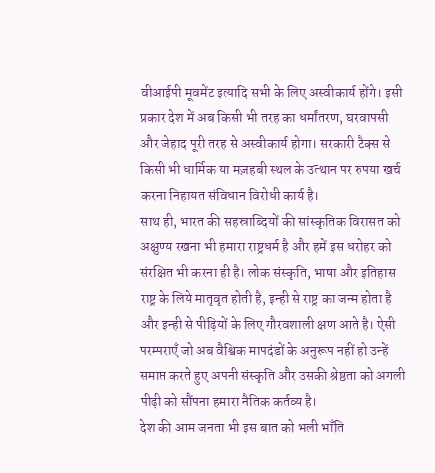वीआईपी मूवमेंट इत्यादि सभी के लिए अस्वीकार्य होंगे। इसी प्रकार देश में अब किसी भी तरह का धर्मांतरण, घरवापसी और जेहाद पूरी तरह से अस्वीकार्य होगा। सरकारी टैक्स से किसी भी धार्मिक या मज़हबी स्थल के उत्थान पर रुपया खर्च करना निहायत संविधान विरोधी कार्य है।
साथ ही, भारत की सहस्राब्दियों की सांस्कृतिक विरासत को अक्षुण्य रखना भी हमारा राष्ट्रधर्म है और हमें इस धरोहर को संरक्षित भी करना ही है। लोक संस्कृति, भाषा और इतिहास राष्ट्र के लिये मातृवृत होती है, इन्ही से राष्ट्र का जन्म होता है और इन्ही से पीढ़ियों के लिए गौरवशाली क्षण आते है। ऐसी परम्पराएँ जो अब वैश्विक मापदंडों के अनुरूप नहीं हो उन्हें समाप्त करते हुए अपनी संस्कृति और उसकी श्रेष्ठता को अगली पीढ़ी को सौंपना हमारा नैतिक कर्तव्य है।
देश की आम जनता भी इस बात को भली भाँति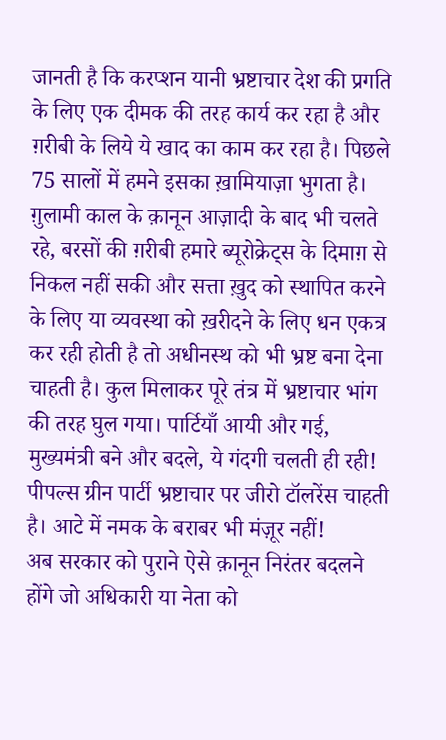जानती है कि करप्शन यानी भ्रष्टाचार देश की प्रगति के लिए एक दीमक की तरह कार्य कर रहा है और ग़रीबी के लिये ये खाद का काम कर रहा है। पिछले 75 सालों में हमने इसका ख़ामियाज़ा भुगता है। ग़ुलामी काल के क़ानून आज़ादी के बाद भी चलते रहे, बरसों की ग़रीबी हमारे ब्यूरोक्रेट्स के दिमाग़ से निकल नहीं सकी और सत्ता ख़ुद को स्थापित करने के लिए या व्यवस्था को ख़रीदने के लिए धन एकत्र कर रही होती है तो अधीनस्थ को भी भ्रष्ट बना देना चाहती है। कुल मिलाकर पूरे तंत्र में भ्रष्टाचार भांग की तरह घुल गया। पार्टियाँ आयी और गई, मुख्यमंत्री बने और बदले, ये गंदगी चलती ही रही!
पीपल्स ग्रीन पार्टी भ्रष्टाचार पर जीरो टॉलरेंस चाहती है। आटे में नमक के बराबर भी मंज़ूर नहीं!
अब सरकार को पुराने ऐसे क़ानून निरंतर बदलने होंगे जो अधिकारी या नेता को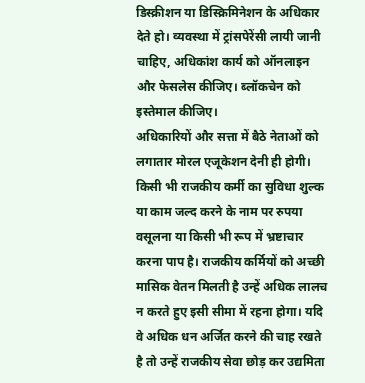डिस्क्रीशन या डिस्क्रिमिनेशन के अधिकार देते हो। व्यवस्था में ट्रांसपेरेंसी लायी जानी चाहिए, अधिकांश कार्य को ऑनलाइन और फेसलेस कीजिए। ब्लॉकचेन को इस्तेमाल कीजिए।
अधिकारियों और सत्ता में बैठे नेताओं को लगातार मोरल एजूकेशन देनी ही होगी। किसी भी राजकीय कर्मी का सुविधा शुल्क या काम जल्द करने के नाम पर रुपया वसूलना या किसी भी रूप में भ्रष्टाचार करना पाप है। राजकीय कर्मियों को अच्छी मासिक वेतन मिलती है उन्हें अधिक लालच न करते हुए इसी सीमा में रहना होगा। यदि वे अधिक धन अर्जित करने की चाह रखते है तो उन्हें राजकीय सेवा छोड़ कर उद्यमिता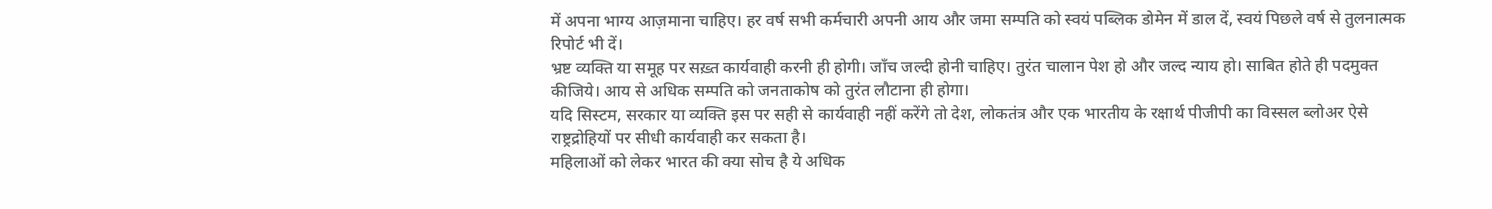में अपना भाग्य आज़माना चाहिए। हर वर्ष सभी कर्मचारी अपनी आय और जमा सम्पति को स्वयं पब्लिक डोमेन में डाल दें, स्वयं पिछले वर्ष से तुलनात्मक रिपोर्ट भी दें।
भ्रष्ट व्यक्ति या समूह पर सख़्त कार्यवाही करनी ही होगी। जाँच जल्दी होनी चाहिए। तुरंत चालान पेश हो और जल्द न्याय हो। साबित होते ही पदमुक्त कीजिये। आय से अधिक सम्पति को जनताकोष को तुरंत लौटाना ही होगा।
यदि सिस्टम, सरकार या व्यक्ति इस पर सही से कार्यवाही नहीं करेंगे तो देश, लोकतंत्र और एक भारतीय के रक्षार्थ पीजीपी का विस्सल ब्लोअर ऐसे राष्ट्रद्रोहियों पर सीधी कार्यवाही कर सकता है।
महिलाओं को लेकर भारत की क्या सोच है ये अधिक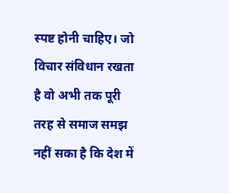स्पष्ट होनी चाहिए। जो विचार संविधान रखता है वो अभी तक पूरी तरह से समाज समझ नहीं सका है कि देश में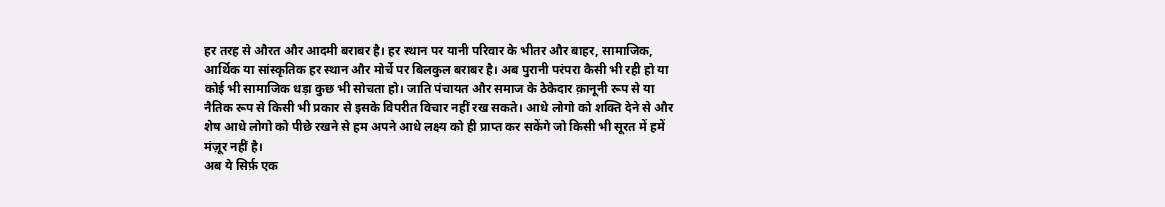हर तरह से औरत और आदमी बराबर है। हर स्थान पर यानी परिवार के भीतर और बाहर, सामाजिक, आर्थिक या सांस्कृतिक हर स्थान और मोर्चे पर बिलकुल बराबर है। अब पुरानी परंपरा कैसी भी रही हो या कोई भी सामाजिक धड़ा कुछ भी सोचता हो। जाति पंचायत और समाज के ठेकेदार क़ानूनी रूप से या नैतिक रूप से किसी भी प्रकार से इसके विपरीत विचार नहीं रख सकते। आधे लोगो को शक्ति देने से और शेष आधे लोगो को पीछे रखने से हम अपने आधे लक्ष्य को ही प्राप्त कर सकेंगे जो किसी भी सूरत में हमें मंज़ूर नहीं है।
अब ये सिर्फ़ एक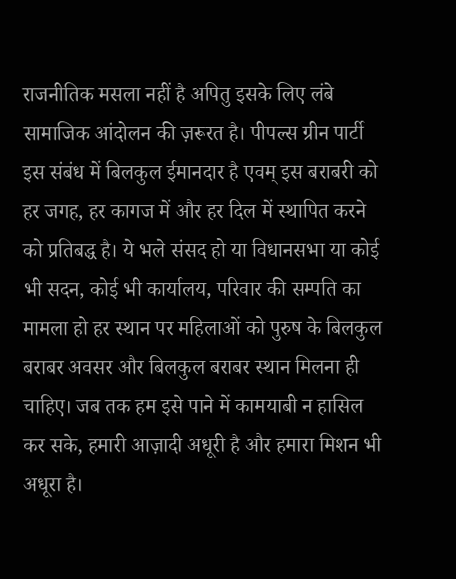राजनीतिक मसला नहीं है अपितु इसके लिए लंबे सामाजिक आंदोलन की ज़रूरत है। पीपल्स ग्रीन पार्टी इस संबंध में बिलकुल ईमानदार है एवम् इस बराबरी को हर जगह, हर कागज में और हर दिल में स्थापित करने को प्रतिबद्ध है। ये भले संसद हो या विधानसभा या कोई भी सदन, कोई भी कार्यालय, परिवार की सम्पति का मामला हो हर स्थान पर महिलाओं को पुरुष के बिलकुल बराबर अवसर और बिलकुल बराबर स्थान मिलना ही चाहिए। जब तक हम इसे पाने में कामयाबी न हासिल कर सके, हमारी आज़ादी अधूरी है और हमारा मिशन भी अधूरा है।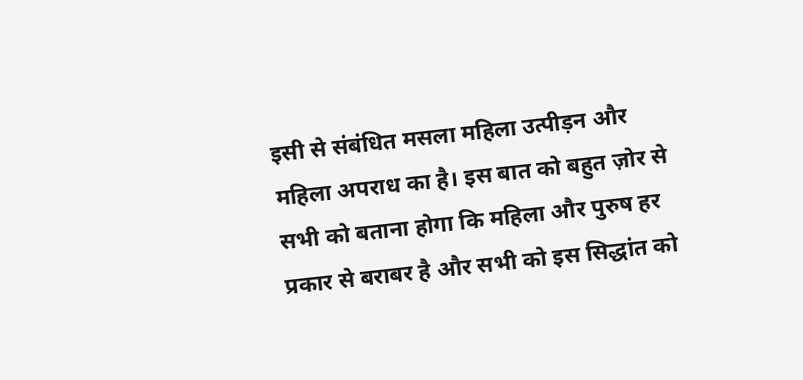इसी से संबंधित मसला महिला उत्पीड़न और महिला अपराध का है। इस बात को बहुत ज़ोर से सभी को बताना होगा कि महिला और पुरुष हर प्रकार से बराबर है और सभी को इस सिद्धांत को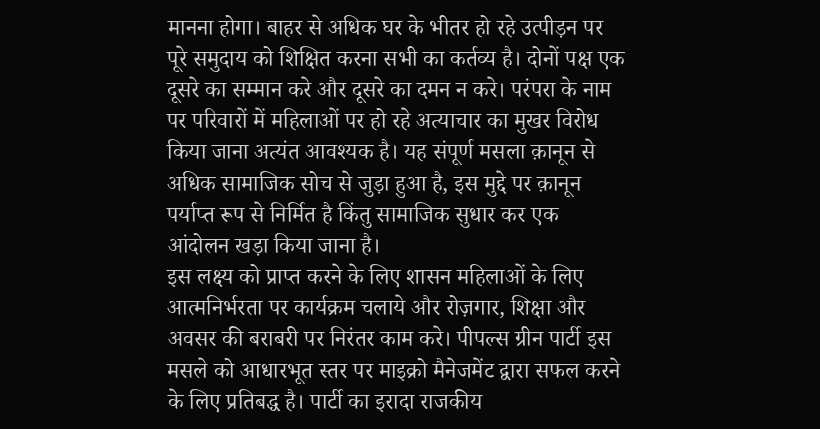मानना होगा। बाहर से अधिक घर के भीतर हो रहे उत्पीड़न पर पूरे समुदाय को शिक्षित करना सभी का कर्तव्य है। दोनों पक्ष एक दूसरे का सम्मान करे और दूसरे का दमन न करे। परंपरा के नाम पर परिवारों में महिलाओं पर हो रहे अत्याचार का मुखर विरोध किया जाना अत्यंत आवश्यक है। यह संपूर्ण मसला क़ानून से अधिक सामाजिक सोच से जुड़ा हुआ है, इस मुद्दे पर क़ानून पर्याप्त रूप से निर्मित है किंतु सामाजिक सुधार कर एक आंदोलन खड़ा किया जाना है।
इस लक्ष्य को प्राप्त करने के लिए शासन महिलाओं के लिए आत्मनिर्भरता पर कार्यक्रम चलाये और रोज़गार, शिक्षा और अवसर की बराबरी पर निरंतर काम करे। पीपल्स ग्रीन पार्टी इस मसले को आधारभूत स्तर पर माइक्रो मैनेजमेंट द्वारा सफल करने के लिए प्रतिबद्ध है। पार्टी का इरादा राजकीय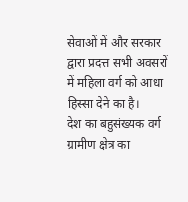सेवाओं में और सरकार द्वारा प्रदत्त सभी अवसरों में महिला वर्ग को आधा हिस्सा देने का है।
देश का बहुसंख्यक वर्ग ग्रामीण क्षेत्र का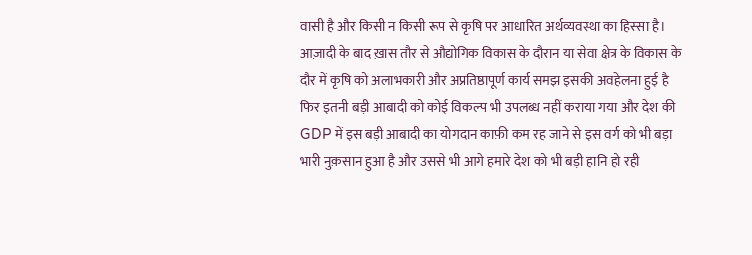वासी है और किसी न किसी रूप से कृषि पर आधारित अर्थव्यवस्था का हिस्सा है। आज़ादी के बाद ख़ास तौर से औद्योगिक विकास के दौरान या सेवा क्षेत्र के विकास के दौर में कृषि को अलाभकारी और अप्रतिष्ठापूर्ण कार्य समझ इसकी अवहेलना हुई है फिर इतनी बड़ी आबादी को कोई विकल्प भी उपलब्ध नहीं कराया गया और देश की GDP में इस बड़ी आबादी का योगदान काफ़ी कम रह जाने से इस वर्ग को भी बड़ा भारी नुक़सान हुआ है और उससे भी आगे हमारे देश को भी बड़ी हानि हो रही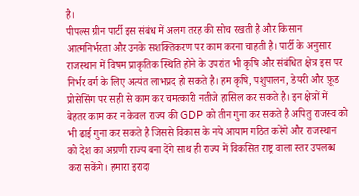है।
पीपल्स ग्रीन पार्टी इस संबंध में अलग तरह की सोच रखती है और किसान आत्मनिर्भरता और उनके सशक्तिकरण पर काम करना चाहती है। पार्टी के अनुसार राजस्थान में विषम प्राकृतिक स्थिति होने के उपरांत भी कृषि और संबंधित क्षेत्र इस पर निर्भर वर्ग के लिए अत्यंत लाभप्रद हो सकते है। हम कृषि, पशुपालन, डेयरी और फ़ूड प्रोसेसिंग पर सही से काम कर चमत्कारी नतीजे हासिल कर सकते है। इन क्षेत्रों में बेहतर काम कर न केवल राज्य की GDP को तीन गुना कर सकते है अपितु राजस्व को भी ढाई गुना कर सकते है जिससे विकास के नये आयाम गठित करेंगे और राजस्थान को देश का अग्रणी राज्य बना देंगे साथ ही राज्य में विकसित राष्ट्र वाला स्तर उपलब्ध करा सकेंगे। हमारा इरादा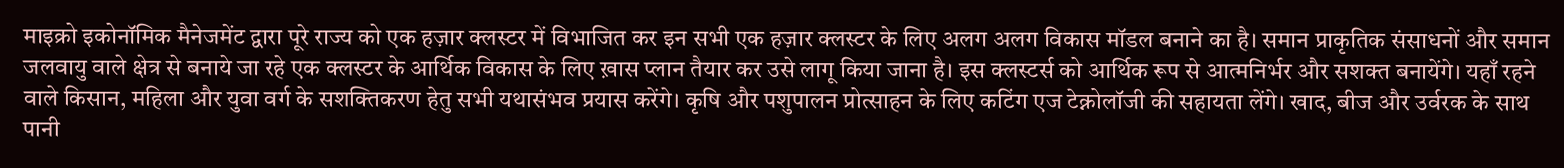माइक्रो इकोनॉमिक मैनेजमेंट द्वारा पूरे राज्य को एक हज़ार क्लस्टर में विभाजित कर इन सभी एक हज़ार क्लस्टर के लिए अलग अलग विकास मॉडल बनाने का है। समान प्राकृतिक संसाधनों और समान जलवायु वाले क्षेत्र से बनाये जा रहे एक क्लस्टर के आर्थिक विकास के लिए ख़ास प्लान तैयार कर उसे लागू किया जाना है। इस क्लस्टर्स को आर्थिक रूप से आत्मनिर्भर और सशक्त बनायेंगे। यहाँ रहने वाले किसान, महिला और युवा वर्ग के सशक्तिकरण हेतु सभी यथासंभव प्रयास करेंगे। कृषि और पशुपालन प्रोत्साहन के लिए कटिंग एज टेक्नोलॉजी की सहायता लेंगे। खाद, बीज और उर्वरक के साथ पानी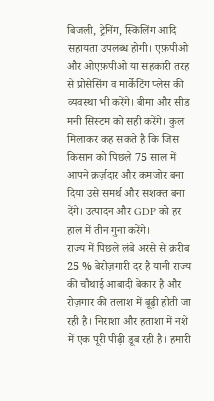बिजली, ट्रेनिंग, स्किलिंग आदि सहायता उपलब्ध होगी। एफ़पीओ और ओएफ़पीओ या सहकारी तरह से प्रोसेसिंग व मार्केटिंग प्लेस की व्यवस्था भी करेंगे। बीमा और सीड मनी सिस्टम को सही करेंगे। कुल मिलाकर कह सकते है कि जिस किसान को पिछले 75 साल में आपने क़र्ज़दार और कमजोर बना दिया उसे समर्थ और सशक्त बना देंगे। उत्पादन और GDP को हर हाल में तीन गुना करेंगे।
राज्य में पिछले लंबे अरसे से क़रीब 25 % बेरोज़गारी दर है यानी राज्य की चौथाई आबादी बेकार है और रोज़गार की तलाश में बूढ़ी होती जा रही है। निराशा और हताशा में नशे में एक पूरी पीढ़ी डूब रही है। हमारी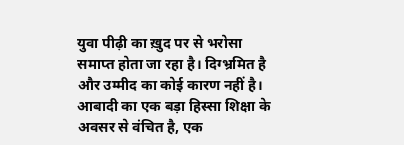युवा पीढ़ी का ख़ुद पर से भरोसा समाप्त होता जा रहा है। दिग्भ्रमित है और उम्मीद का कोई कारण नहीं है। आबादी का एक बड़ा हिस्सा शिक्षा के अवसर से वंचित है, एक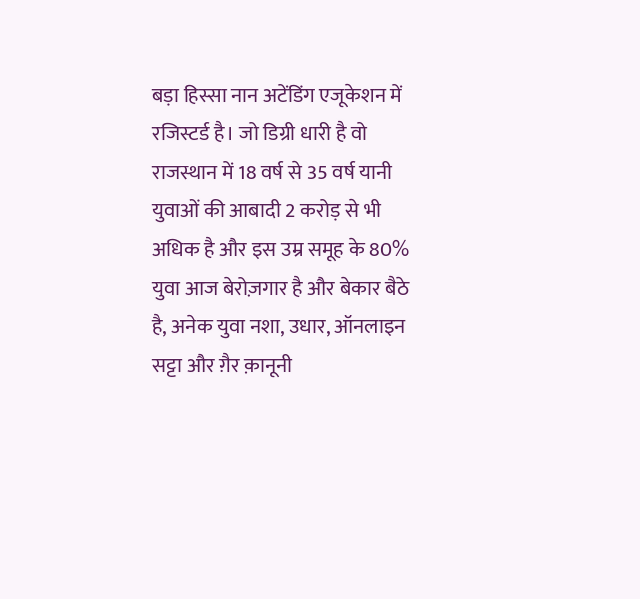बड़ा हिस्सा नान अटेंडिंग एजूकेशन में रजिस्टर्ड है। जो डिग्री धारी है वो
राजस्थान में 18 वर्ष से 35 वर्ष यानी युवाओं की आबादी 2 करोड़ से भी अधिक है और इस उम्र समूह के 80% युवा आज बेरोज़गार है और बेकार बैठे है, अनेक युवा नशा, उधार, ऑनलाइन सट्टा और ग़ैर क़ानूनी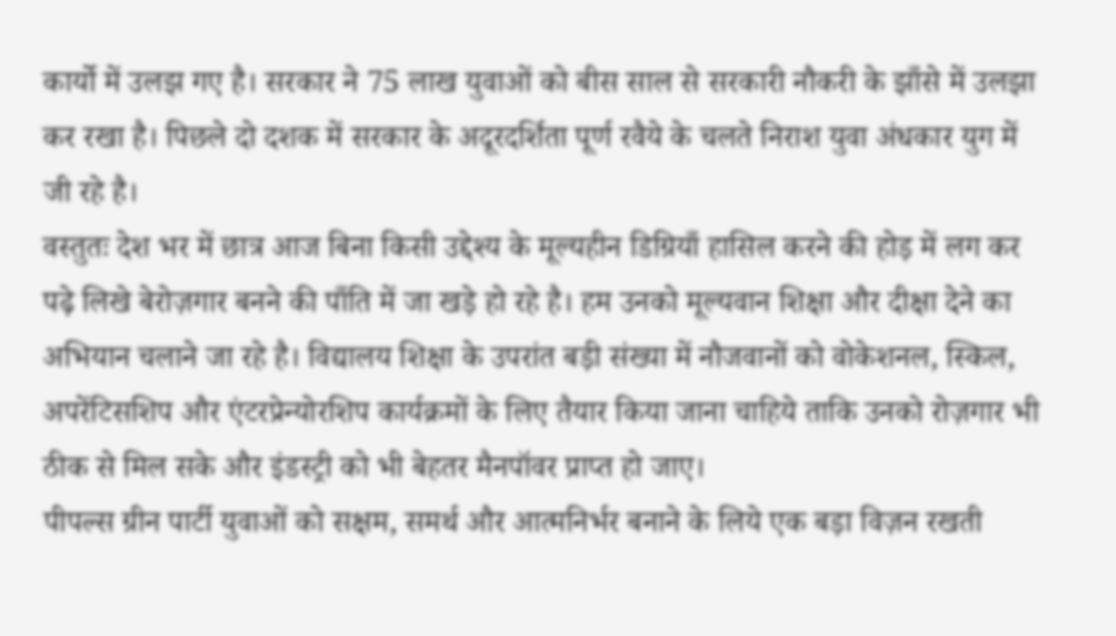कार्यो में उलझ गए है। सरकार ने 75 लाख युवाओं को बीस साल से सरकारी नौकरी के झाँसे में उलझा कर रखा है। पिछले दो दशक में सरकार के अदूरदर्शिता पूर्ण रवैये के चलते निराश युवा अंधकार युग में जी रहे है।
वस्तुतः देश भर में छात्र आज बिना किसी उद्देश्य के मूल्यहीन डिग्रियाँ हासिल करने की होड़ में लग कर पढ़े लिखे बेरोज़गार बनने की पाँति में जा खड़े हो रहे है। हम उनको मूल्यवान शिक्षा और दीक्षा देने का अभियान चलाने जा रहे है। विद्यालय शिक्षा के उपरांत बड़ी संख्या में नौजवानों को वोकेशनल, स्किल, अपरेंटिसशिप और एंटरप्रेन्योरशिप कार्यक्रमों के लिए तैयार किया जाना चाहिये ताकि उनको रोज़गार भी ठीक से मिल सके और इंडस्ट्री को भी बेहतर मैनपॉवर प्राप्त हो जाए।
पीपल्स ग्रीन पार्टी युवाओं को सक्षम, समर्थ और आत्मनिर्भर बनाने के लिये एक बड़ा विज़न रखती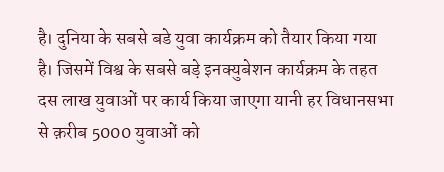है। दुनिया के सबसे बडे युवा कार्यक्रम को तैयार किया गया है। जिसमें विश्व के सबसे बड़े इनक्युबेशन कार्यक्रम के तहत दस लाख युवाओं पर कार्य किया जाएगा यानी हर विधानसभा से क़रीब 5000 युवाओं को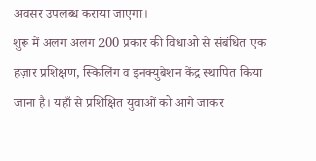अवसर उपलब्ध कराया जाएगा।
शुरू में अलग अलग 200 प्रकार की विधाओ से संबंधित एक हज़ार प्रशिक्षण, स्किलिंग व इनक्युबेशन केंद्र स्थापित किया जाना है। यहाँ से प्रशिक्षित युवाओं को आगे जाकर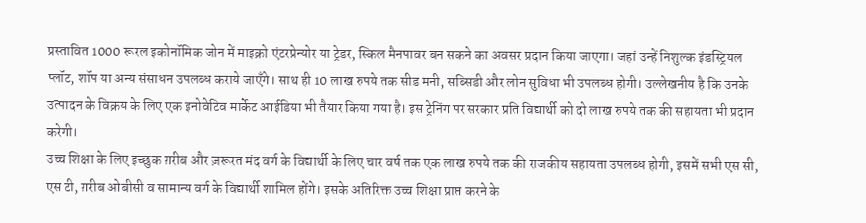प्रस्तावित 1000 रूरल इकोनॉमिक जोन में माइक्रो एंटरप्रेन्योर या ट्रेडर, स्किल मैनपावर बन सकने का अवसर प्रदान किया जाएगा। जहां उन्हें निशुल्क इंडस्ट्रियल प्लॉट, शॉप या अन्य संसाधन उपलब्ध कराये जाएँगे। साथ ही 10 लाख रुपये तक सीड मनी, सब्सिडी और लोन सुविधा भी उपलब्ध होगी। उल्लेखनीय है कि उनके उत्पादन के विक्रय के लिए एक इनोवेटिव मार्केट आईडिया भी तैयार किया गया है। इस ट्रेनिंग पर सरकार प्रति विद्यार्थी को दो लाख रुपये तक की सहायता भी प्रदान करेगी।
उच्च शिक्षा के लिए इच्छुक ग़रीब और ज़रूरत मंद वर्ग के विद्यार्थी के लिए चार वर्ष तक एक लाख रुपये तक की राजकीय सहायता उपलब्ध होगी, इसमें सभी एस सी, एस टी, ग़रीब ओबीसी व सामान्य वर्ग के विद्यार्थी शामिल होंगे। इसके अतिरिक्त उच्च शिक्षा प्राप्त करने के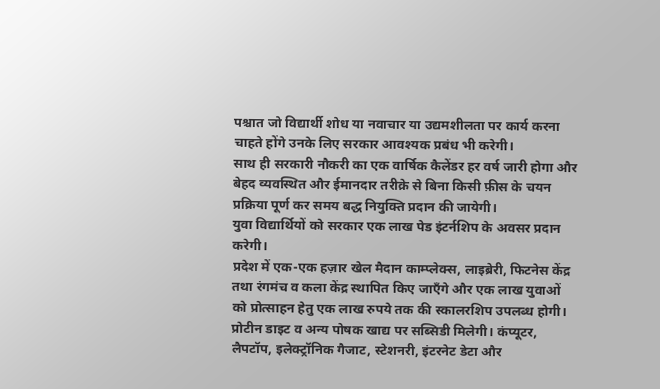पश्चात जो विद्यार्थी शोध या नवाचार या उद्यमशीलता पर कार्य करना चाहते होंगे उनके लिए सरकार आवश्यक प्रबंध भी करेगी।
साथ ही सरकारी नौकरी का एक वार्षिक कैलेंडर हर वर्ष जारी होगा और बेहद व्यवस्थित और ईमानदार तरीक़े से बिना किसी फ़ीस के चयन प्रक्रिया पूर्ण कर समय बद्ध नियुक्ति प्रदान की जायेगी।
युवा विद्यार्थियों को सरकार एक लाख पेड इंटर्नशिप के अवसर प्रदान करेगी।
प्रदेश में एक-एक हज़ार खेल मैदान काम्प्लेक्स, लाइब्रेरी, फिटनेस केंद्र तथा रंगमंच व कला केंद्र स्थापित किए जाएँगे और एक लाख युवाओं को प्रोत्साहन हेतु एक लाख रुपये तक की स्कालरशिप उपलब्ध होगी।
प्रोटीन डाइट व अन्य पोषक खाद्य पर सब्सिडी मिलेगी। कंप्यूटर, लैपटॉप, इलेक्ट्रॉनिक गैजाट, स्टेशनरी, इंटरनेट डेटा और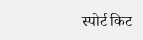स्पोर्ट किट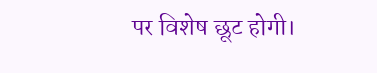पर विशेष छूट होगी।